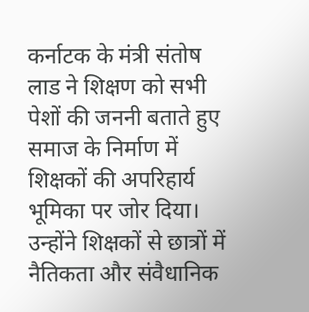कर्नाटक के मंत्री संतोष लाड ने शिक्षण को सभी पेशों की जननी बताते हुए समाज के निर्माण में शिक्षकों की अपरिहार्य भूमिका पर जोर दिया। उन्होंने शिक्षकों से छात्रों में नैतिकता और संवैधानिक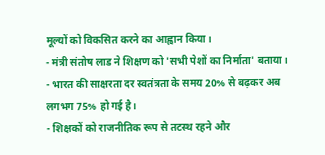मूल्यों को विकसित करने का आह्वान किया।
- मंत्री संतोष लाड ने शिक्षण को 'सभी पेशों का निर्माता' बताया।
- भारत की साक्षरता दर स्वतंत्रता के समय 20% से बढ़कर अब लगभग 75% हो गई है।
- शिक्षकों को राजनीतिक रूप से तटस्थ रहने और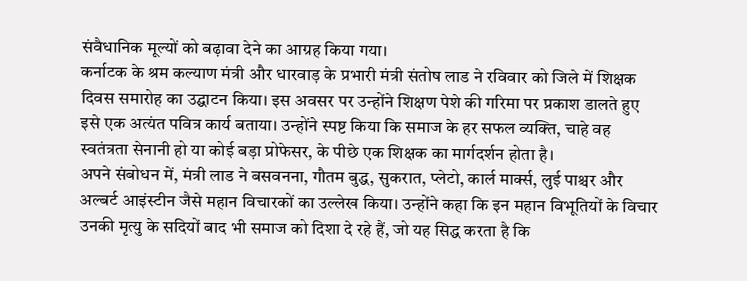संवैधानिक मूल्यों को बढ़ावा देने का आग्रह किया गया।
कर्नाटक के श्रम कल्याण मंत्री और धारवाड़ के प्रभारी मंत्री संतोष लाड ने रविवार को जिले में शिक्षक दिवस समारोह का उद्घाटन किया। इस अवसर पर उन्होंने शिक्षण पेशे की गरिमा पर प्रकाश डालते हुए इसे एक अत्यंत पवित्र कार्य बताया। उन्होंने स्पष्ट किया कि समाज के हर सफल व्यक्ति, चाहे वह स्वतंत्रता सेनानी हो या कोई बड़ा प्रोफेसर, के पीछे एक शिक्षक का मार्गदर्शन होता है।
अपने संबोधन में, मंत्री लाड ने बसवनना, गौतम बुद्ध, सुकरात, प्लेटो, कार्ल मार्क्स, लुई पाश्चर और अल्बर्ट आइंस्टीन जैसे महान विचारकों का उल्लेख किया। उन्होंने कहा कि इन महान विभूतियों के विचार उनकी मृत्यु के सदियों बाद भी समाज को दिशा दे रहे हैं, जो यह सिद्ध करता है कि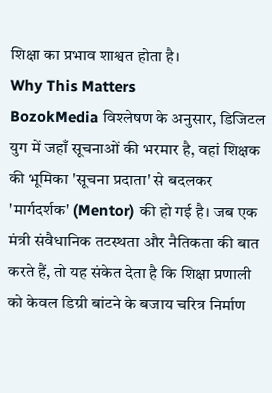शिक्षा का प्रभाव शाश्वत होता है।
Why This Matters
BozokMedia विश्लेषण के अनुसार, डिजिटल युग में जहाँ सूचनाओं की भरमार है, वहां शिक्षक की भूमिका 'सूचना प्रदाता' से बदलकर 'मार्गदर्शक' (Mentor) की हो गई है। जब एक मंत्री संवैधानिक तटस्थता और नैतिकता की बात करते हैं, तो यह संकेत देता है कि शिक्षा प्रणाली को केवल डिग्री बांटने के बजाय चरित्र निर्माण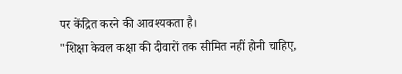पर केंद्रित करने की आवश्यकता है।
"शिक्षा केवल कक्षा की दीवारों तक सीमित नहीं होनी चाहिए,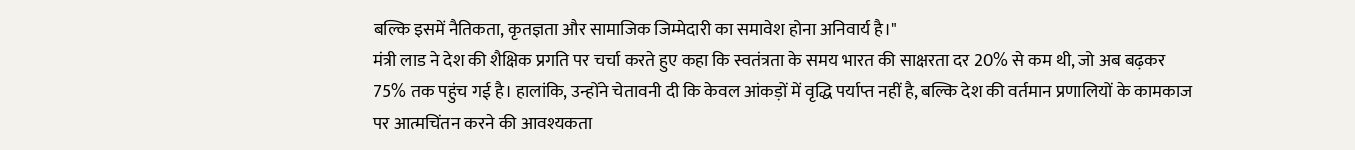बल्कि इसमें नैतिकता, कृतज्ञता और सामाजिक जिम्मेदारी का समावेश होना अनिवार्य है।"
मंत्री लाड ने देश की शैक्षिक प्रगति पर चर्चा करते हुए कहा कि स्वतंत्रता के समय भारत की साक्षरता दर 20% से कम थी, जो अब बढ़कर 75% तक पहुंच गई है। हालांकि, उन्होंने चेतावनी दी कि केवल आंकड़ों में वृद्धि पर्याप्त नहीं है, बल्कि देश की वर्तमान प्रणालियों के कामकाज पर आत्मचिंतन करने की आवश्यकता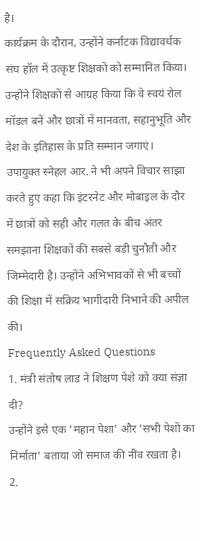है।
कार्यक्रम के दौरान, उन्होंने कर्नाटक विद्यावर्धक संघ हॉल में उत्कृष्ट शिक्षकों को सम्मानित किया। उन्होंने शिक्षकों से आग्रह किया कि वे स्वयं रोल मॉडल बनें और छात्रों में मानवता, सहानुभूति और देश के इतिहास के प्रति सम्मान जगाएं।
उपायुक्त स्नेहल आर. ने भी अपने विचार साझा करते हुए कहा कि इंटरनेट और मोबाइल के दौर में छात्रों को सही और गलत के बीच अंतर समझाना शिक्षकों की सबसे बड़ी चुनौती और जिम्मेदारी है। उन्होंने अभिभावकों से भी बच्चों की शिक्षा में सक्रिय भागीदारी निभाने की अपील की।
Frequently Asked Questions
1. मंत्री संतोष लाड ने शिक्षण पेशे को क्या संज्ञा दी?
उन्होंने इसे एक 'महान पेशा' और 'सभी पेशों का निर्माता' बताया जो समाज की नींव रखता है।
2.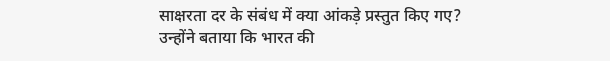साक्षरता दर के संबंध में क्या आंकड़े प्रस्तुत किए गए?
उन्होंने बताया कि भारत की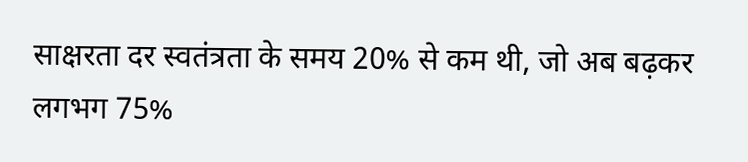साक्षरता दर स्वतंत्रता के समय 20% से कम थी, जो अब बढ़कर लगभग 75%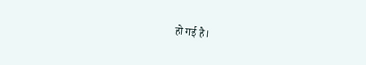हो गई है।